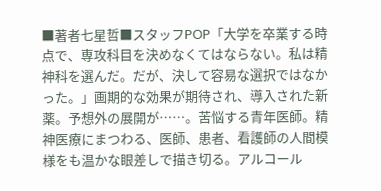■著者七星哲■スタッフPOP「大学を卒業する時点で、専攻科目を決めなくてはならない。私は精神科を選んだ。だが、決して容易な選択ではなかった。」画期的な効果が期待され、導入された新薬。予想外の展開が……。苦悩する青年医師。精神医療にまつわる、医師、患者、看護師の人間模様をも温かな眼差しで描き切る。アルコール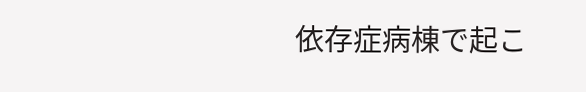依存症病棟で起こ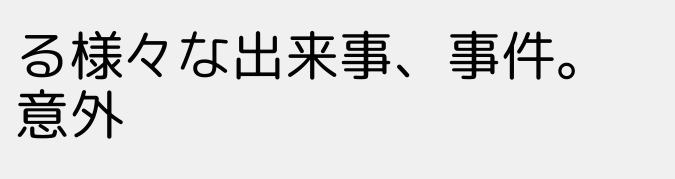る様々な出来事、事件。意外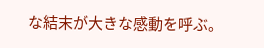な結末が大きな感動を呼ぶ。